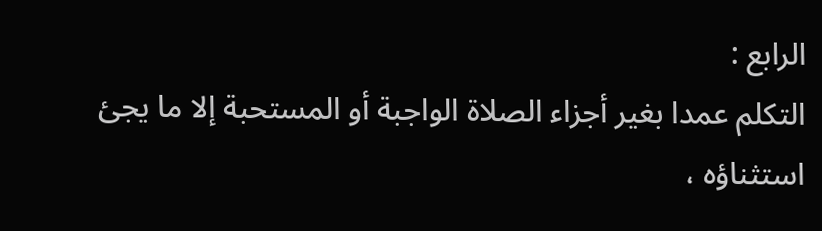الرابع :
التكلم عمدا بغير أجزاء الصلاة الواجبة أو المستحبة إلا ما يجئ استثناؤه ،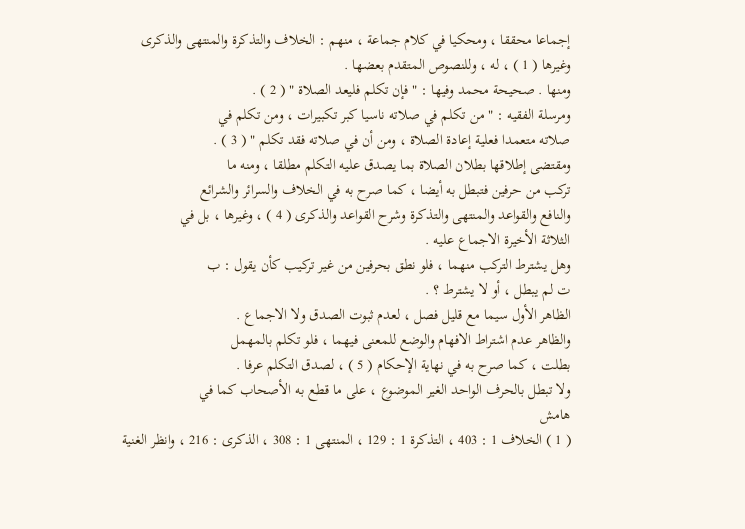إجماعا محققا ، ومحكيا في كلام جماعة ، منهم : الخلاف والتذكرة والمنتهى والذكرى
وغيرها ( 1 ) ، له ، وللنصوص المتقدم بعضها .
ومنها . صحيحة محمد وفيها : " فإن تكلم فليعد الصلاة " ( 2 ) .
ومرسلة الفقيه : " من تكلم في صلاته ناسيا كبر تكبيرات ، ومن تكلم في
صلاته متعمدا فعلية إعادة الصلاة ، ومن أن في صلاته فقد تكلم " ( 3 ) .
ومقتضى إطلاقها بطلان الصلاة بما يصدق عليه التكلم مطلقا ، ومنه ما
تركب من حرفين فتبطل به أيضا ، كما صرح به في الخلاف والسرائر والشرائع
والنافع والقواعد والمنتهى والتذكرة وشرح القواعد والذكرى ( 4 ) ، وغيرها ، بل في
الثلاثة الأخيرة الاجماع عليه .
وهل يشترط التركب منهما ، فلو نطق بحرفين من غير تركيب كأن يقول : ب
ت لم يبطل ، أو لا يشترط ؟ .
الظاهر الأول سيما مع قليل فصل ، لعدم ثبوت الصدق ولا الاجماع .
والظاهر عدم اشتراط الافهام والوضع للمعنى فيهما ، فلو تكلم بالمهمل
بطلت ، كما صرح به في نهاية الإحكام ( 5 ) ، لصدق التكلم عرفا .
ولا تبطل بالحرف الواحد الغير الموضوع ، على ما قطع به الأصحاب كما في
هامش
( 1 ) الخلاف 1 : 403 ، التذكرة 1 : 129 ، المنتهى 1 : 308 ، الذكرى : 216 ، وانظر الغنية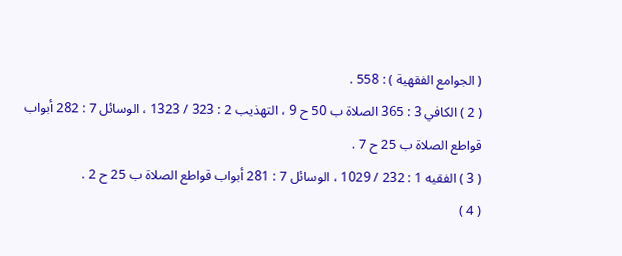( الجوامع الفقهية ) : 558 .
( 2 ) الكافي 3 : 365 الصلاة ب 50 ح 9 ، التهذيب 2 : 323 / 1323 ، الوسائل 7 : 282 أبواب
قواطع الصلاة ب 25 ح 7 .
( 3 ) الفقيه 1 : 232 / 1029 ، الوسائل 7 : 281 أبواب قواطع الصلاة ب 25 ح 2 .
( 4 )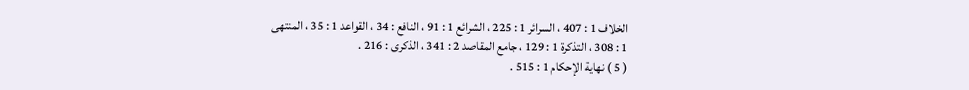الخلاف 1 : 407 ، السرائر 1 : 225 ، الشرائع 1 : 91 ، النافع : 34 ، القواعد 1 : 35 ، المنتهى
1 : 308 ، التذكرة 1 : 129 ، جامع المقاصد 2 : 341 ، الذكرى : 216 .
( 5 ) نهاية الإحكام 1 : 515 .